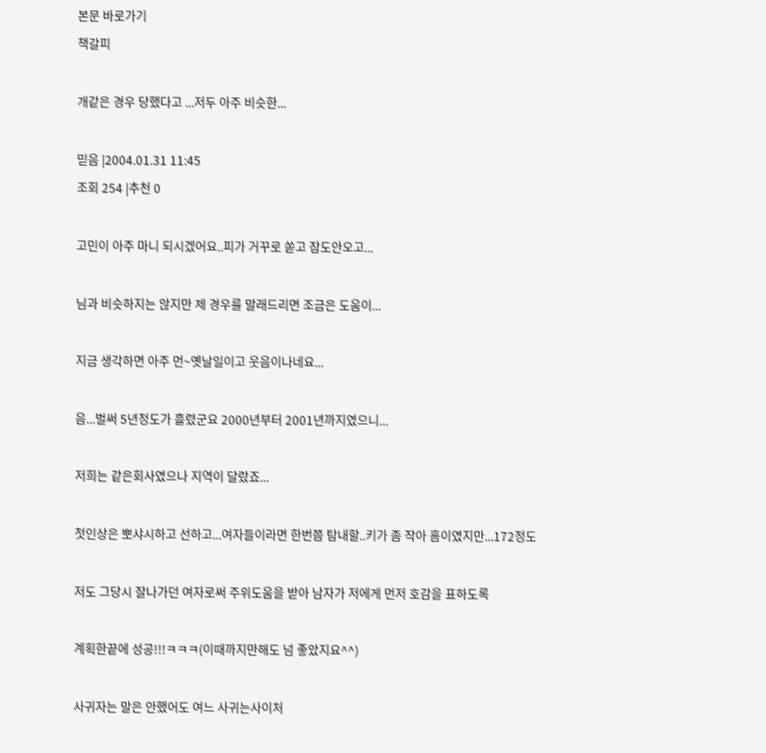본문 바로가기
책갈피

개같은 경우 당했다고 ...저두 아주 비슷한...

믿음 |2004.01.31 11:45
조회 254 |추천 0

고민이 아주 마니 되시겠어요..피가 거꾸로 쏟고 잠도안오고...

님과 비슷하지는 않지만 제 경우를 말래드리면 조금은 도움이...

지금 생각하면 아주 먼~옛날일이고 웃음이나네요...

음...벌써 5년정도가 흘렸군요 2000년부터 2001년까지였으니...

저희는 같은회사였으나 지역이 달랐죠...

첫인상은 뽀샤시하고 선하고...여자들이라면 한번쯤 탐내할..키가 좀 작아 흠이였지만...172정도

저도 그당시 잘나가던 여자로써 주위도움을 받아 남자가 저에게 먼저 호감을 표하도록

계획한끝에 성공!!!ㅋㅋㅋ(이때까지만해도 넘 좋았지요^^)

사귀자는 말은 안했어도 여느 사귀는사이처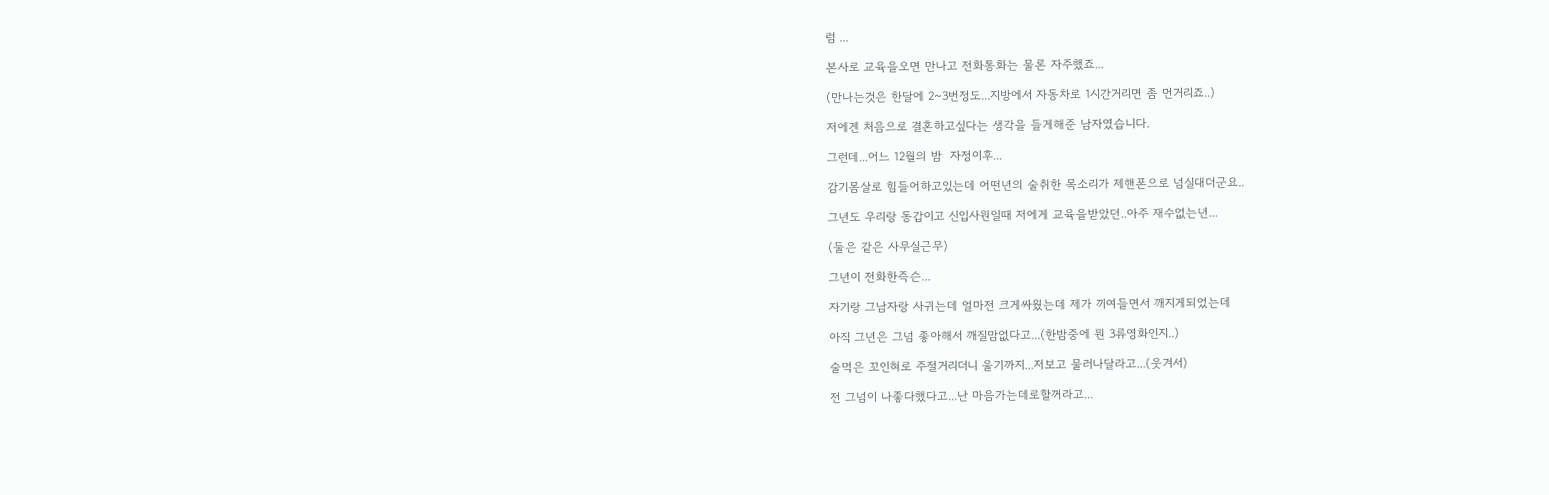럼 ...

본사로 교육을오면 만나고 전화통화는 물론 자주했죠...

(만나는것은 한달에 2~3번정도...지방에서 자동차로 1시간거리면 좀 먼거리죠..)

저에겐 처음으로 결혼하고싶다는 생각을 들게해준 남자였습니다.

그런데...어느 12월의 밤  자정이후...

감기몸살로 힘들어하고있는데 어떤년의 술취한 목소리가 제핸폰으로 넘실대더군요..

그년도 우리랑 동갑이고 신입사원일때 저에게 교육을받았던..아주 재수없는년...

(둘은 같은 사무실근무)

그년이 전화한즉슨...

자기랑 그남자랑 사귀는데 얼마전 크게싸웠는데 제가 끼여들면서 깨지게되었는데

아직 그년은 그넘 좋아해서 깨질맘없다고...(한밤중에 뭔 3류영화인지..)

술먹은 꼬인혀로 주절거리더니 울기까지...저보고 물러나달라고...(웃겨서)

전 그넘이 나좋다했다고...난 마음가는데로할꺼라고...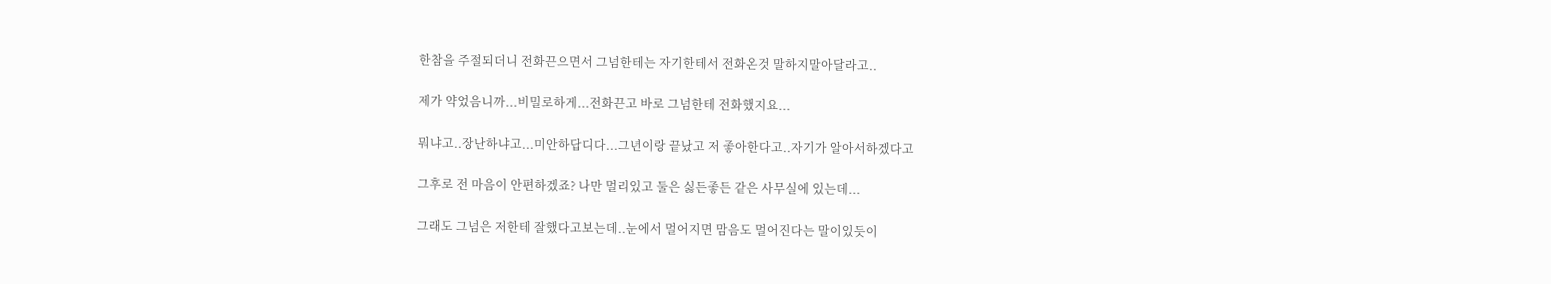한참을 주절되더니 전화끈으면서 그넘한테는 자기한테서 전화온것 말하지말아달라고..

제가 약었음니까...비밀로하게...전화끈고 바로 그넘한테 전화했지요...

뭐냐고..장난하냐고...미안하답디다...그년이랑 끝났고 저 좋아한다고..자기가 알아서하겠다고

그후로 전 마음이 안편하겠죠? 나만 멀리있고 둘은 싫든좋든 같은 사무실에 있는데...

그래도 그넘은 저한테 잘했다고보는데..눈에서 멀어지면 맘음도 멀어진다는 말이있듯이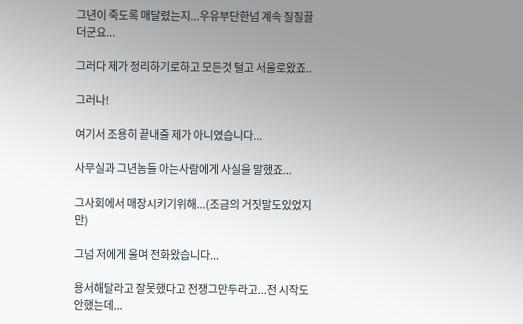그년이 죽도록 매달렸는지...우유부단한넘 계속 질질끌더군요...

그러다 제가 정리하기로하고 모든것 털고 서울로왔죠..

그러나!

여기서 조용히 끝내줄 제가 아니였습니다...

사무실과 그년놈들 아는사람에게 사실을 말했죠...

그사회에서 매장시키기위해...(조금의 거짓말도있었지만)

그넘 저에게 울며 전화왔습니다...

용서해달라고 잘못했다고 전쟁그만두라고...전 시작도안했는데...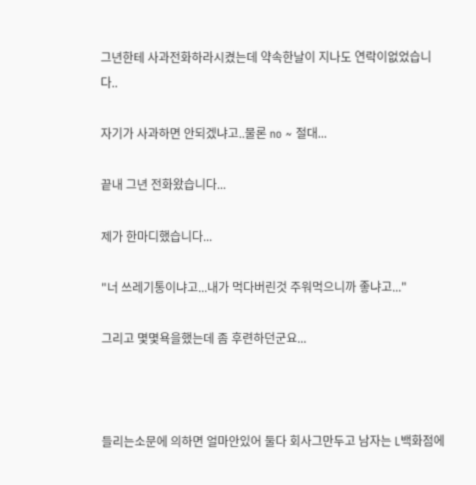그년한테 사과전화하라시켰는데 약속한날이 지나도 연락이없었습니다..

자기가 사과하면 안되겠냐고..물론 no ~ 절대...

끝내 그년 전화왔습니다...

제가 한마디했습니다...

"너 쓰레기통이냐고...내가 먹다버린것 주워먹으니까 좋냐고..."

그리고 몇몇욕을했는데 좀 후련하던군요...



들리는소문에 의하면 얼마안있어 둘다 회사그만두고 남자는 L백화점에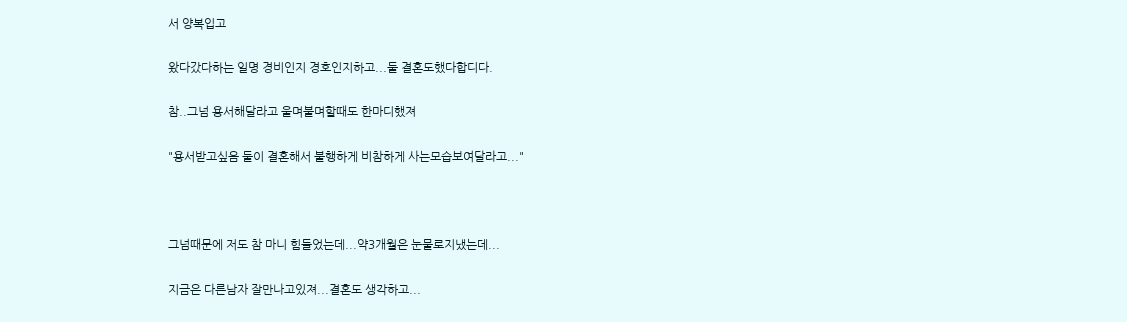서 양복입고

왔다갔다하는 일명 경비인지 경호인지하고...둘 결혼도했다합디다.

참..그넘 용서해달라고 울며불며할때도 한마디했져

"용서받고싶음 둘이 결혼해서 불행하게 비참하게 사는모습보여달라고..."



그넘때문에 저도 참 마니 힘들었는데...약3개월은 눈물로지냈는데...

지금은 다른남자 잘만나고있져...결혼도 생각하고...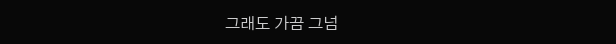그래도 가끔 그넘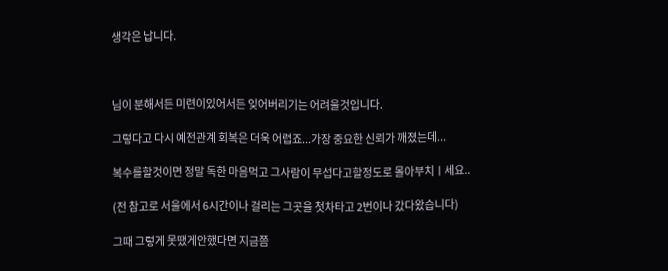생각은 납니다.



님이 분해서든 미련이있어서든 잊어버리기는 어려울것입니다.

그렇다고 다시 예전관계 회복은 더욱 어렵죠...가장 중요한 신뢰가 깨졌는데...

복수를할것이면 정말 독한 마음먹고 그사람이 무섭다고할정도로 몰아부치ㅣ세요..

(전 참고로 서울에서 6시간이나 걸리는 그곳을 첫차타고 2번이나 갔다왔습니다)

그때 그렇게 못땠게안했다면 지금쯤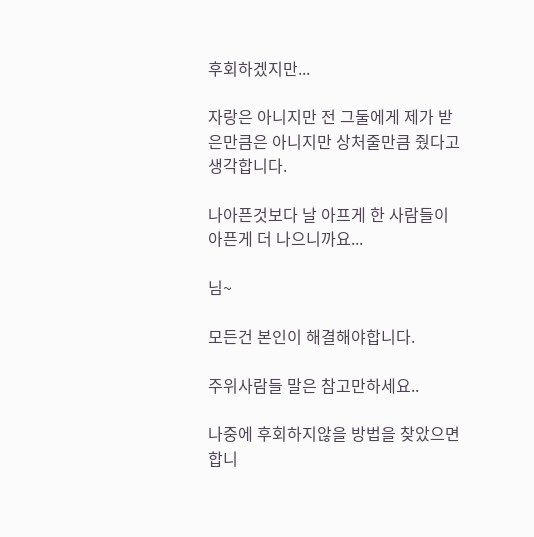후회하겠지만...

자랑은 아니지만 전 그둘에게 제가 받은만큼은 아니지만 상처줄만큼 줬다고생각합니다.

나아픈것보다 날 아프게 한 사람들이 아픈게 더 나으니까요...

님~

모든건 본인이 해결해야합니다.

주위사람들 말은 참고만하세요..

나중에 후회하지않을 방법을 찾았으면 합니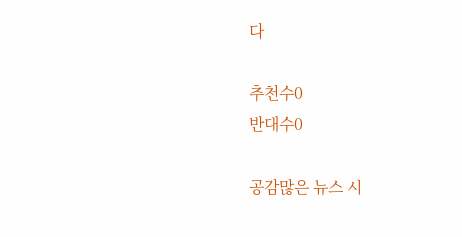다

추천수0
반대수0

공감많은 뉴스 시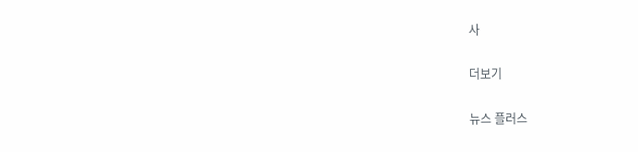사

더보기

뉴스 플러스